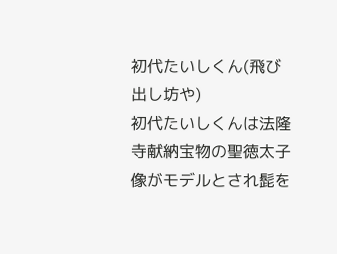初代たいしくん(飛び出し坊や)
初代たいしくんは法隆寺献納宝物の聖徳太子像がモデルとされ髭を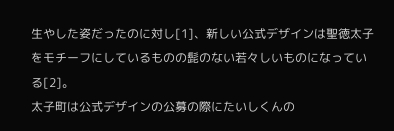生やした姿だったのに対し[1]、新しい公式デザインは聖徳太子をモチーフにしているものの髭のない若々しいものになっている[2]。
太子町は公式デザインの公募の際にたいしくんの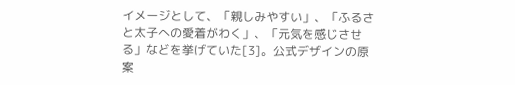イメージとして、「親しみやすい」、「ふるさと太子への愛着がわく」、「元気を感じさせる」などを挙げていた[3]。公式デザインの原案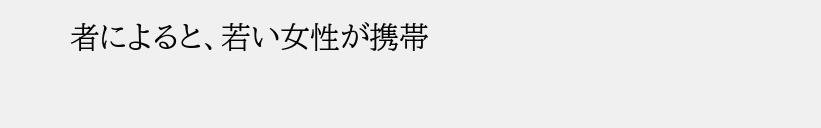者によると、若い女性が携帯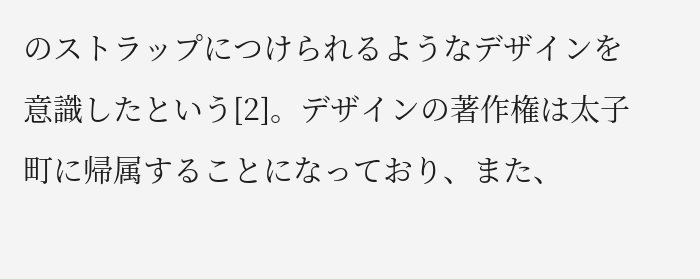のストラップにつけられるようなデザインを意識したという[2]。デザインの著作権は太子町に帰属することになっており、また、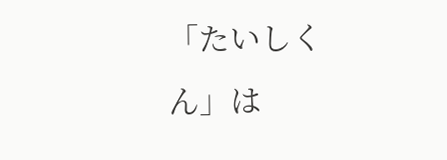「たいしくん」は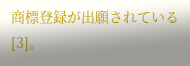商標登録が出願されている[3]。